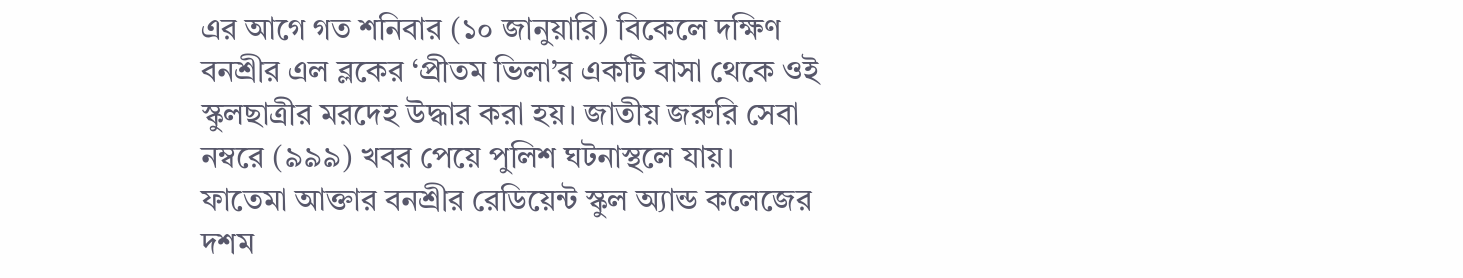এর আগে গত শনিবার (১০ জানুয়ারি) বিকেলে দক্ষিণ বনশ্রীর এল ব্লকের ‘প্রীতম ভিলা’র একটি বাসা থেকে ওই স্কুলছাত্রীর মরদেহ উদ্ধার করা হয়। জাতীয় জরুরি সেবা নম্বরে (৯৯৯) খবর পেয়ে পুলিশ ঘটনাস্থলে যায়।
ফাতেমা আক্তার বনশ্রীর রেডিয়েন্ট স্কুল অ্যান্ড কলেজের দশম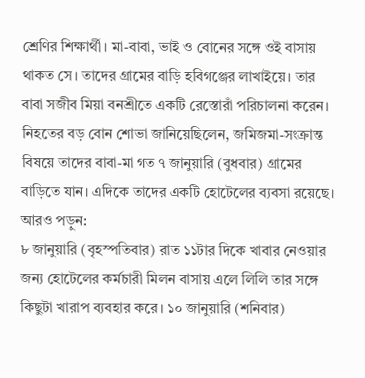শ্রেণির শিক্ষার্থী। মা-বাবা, ভাই ও বোনের সঙ্গে ওই বাসায় থাকত সে। তাদের গ্রামের বাড়ি হবিগঞ্জের লাখাইয়ে। তার বাবা সজীব মিয়া বনশ্রীতে একটি রেস্তোরাঁ পরিচালনা করেন।
নিহতের বড় বোন শোভা জানিয়েছিলেন, জমিজমা-সংক্রান্ত বিষয়ে তাদের বাবা-মা গত ৭ জানুয়ারি (বুধবার) গ্রামের বাড়িতে যান। এদিকে তাদের একটি হোটেলের ব্যবসা রয়েছে।
আরও পড়ুন:
৮ জানুয়ারি (বৃহস্পতিবার) রাত ১১টার দিকে খাবার নেওয়ার জন্য হোটেলের কর্মচারী মিলন বাসায় এলে লিলি তার সঙ্গে কিছুটা খারাপ ব্যবহার করে। ১০ জানুয়ারি (শনিবার)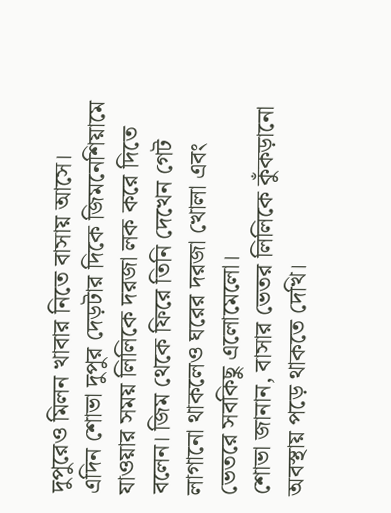দুপুরেও মিলন খাবার নিতে বাসায় আসে।
এদিন শোভা দুপুর দেড়টার দিকে জিমনেশিয়ামে যাওয়ার সময় লিলিকে দরজা লক করে দিতে বলেন। জিম থেকে ফিরে তিনি দেখেন গেট লাগানো থাকলেও ঘরের দরজা খোলা এবং ভেতরে সবকিছু এলোমেলো।
শোভা জানান, বাসার ভেতর লিলিকে কুঁকড়ানো অবস্থায় পড়ে থাকতে দেখি।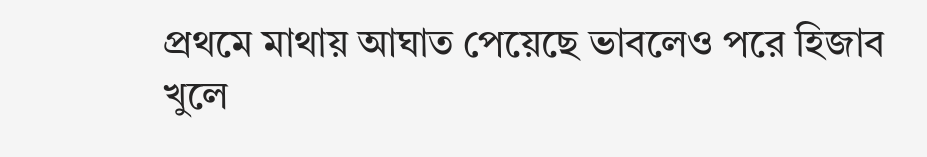প্রথমে মাথায় আঘাত পেয়েছে ভাবলেও পরে হিজাব খুলে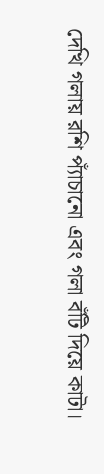দেখি গলায় রশি প্যাঁচানো এবং গলা বঁটি দিয়ে কাটা।